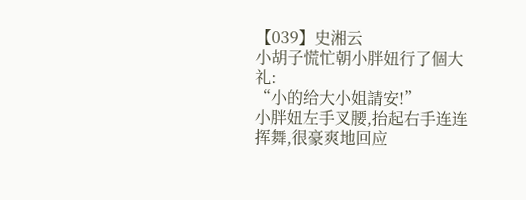【039】史湘云
小胡子慌忙朝小胖妞行了個大礼:
“小的给大小姐請安!”
小胖妞左手叉腰,抬起右手连连挥舞,很豪爽地回应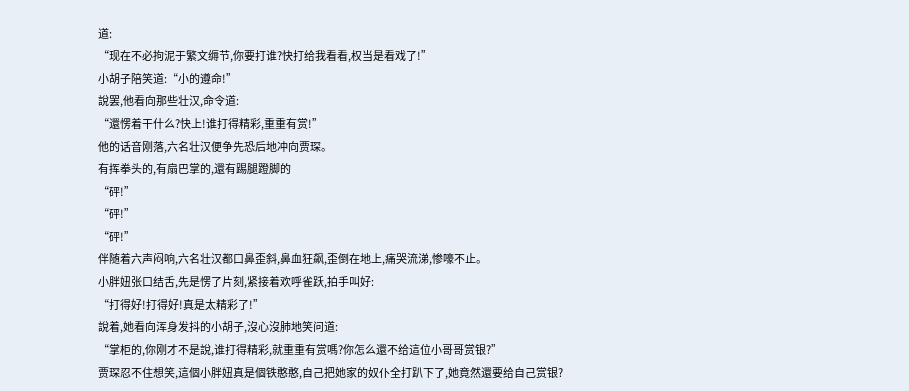道:
“现在不必拘泥于繁文缛节,你要打谁?快打给我看看,权当是看戏了!”
小胡子陪笑道:“小的遵命!”
說罢,他看向那些壮汉,命令道:
“還愣着干什么?快上!谁打得精彩,重重有赏!”
他的话音刚落,六名壮汉便争先恐后地冲向贾琛。
有挥拳头的,有扇巴掌的,還有踢腿蹬脚的
“砰!”
“砰!”
“砰!”
伴随着六声闷响,六名壮汉都口鼻歪斜,鼻血狂飙,歪倒在地上,痛哭流涕,惨嚎不止。
小胖妞张口结舌,先是愣了片刻,紧接着欢呼雀跃,拍手叫好:
“打得好!打得好!真是太精彩了!”
說着,她看向浑身发抖的小胡子,沒心沒肺地笑问道:
“掌柜的,你刚才不是說,谁打得精彩,就重重有赏嗎?你怎么還不给這位小哥哥赏银?”
贾琛忍不住想笑,這個小胖妞真是個铁憨憨,自己把她家的奴仆全打趴下了,她竟然還要给自己赏银?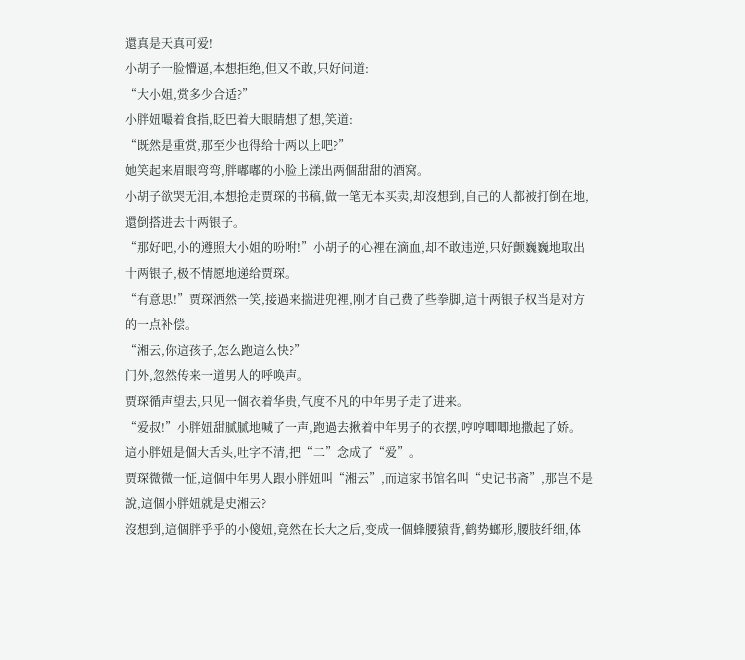還真是天真可爱!
小胡子一脸懵逼,本想拒绝,但又不敢,只好问道:
“大小姐,赏多少合适?”
小胖妞嘬着食指,眨巴着大眼睛想了想,笑道:
“既然是重赏,那至少也得给十两以上吧?”
她笑起来眉眼弯弯,胖嘟嘟的小脸上漾出两個甜甜的酒窝。
小胡子欲哭无泪,本想抢走贾琛的书稿,做一笔无本买卖,却沒想到,自己的人都被打倒在地,還倒搭进去十两银子。
“那好吧,小的遵照大小姐的吩咐!”小胡子的心裡在滴血,却不敢违逆,只好颤巍巍地取出十两银子,极不情愿地递给贾琛。
“有意思!”贾琛洒然一笑,接過来揣进兜裡,刚才自己费了些拳脚,這十两银子权当是对方的一点补偿。
“湘云,你這孩子,怎么跑這么快?”
门外,忽然传来一道男人的呼唤声。
贾琛循声望去,只见一個衣着华贵,气度不凡的中年男子走了进来。
“爱叔!”小胖妞甜腻腻地喊了一声,跑過去揪着中年男子的衣摆,哼哼唧唧地撒起了娇。
這小胖妞是個大舌头,吐字不清,把“二”念成了“爱”。
贾琛微微一怔,這個中年男人跟小胖妞叫“湘云”,而這家书馆名叫“史记书斋”,那岂不是說,這個小胖妞就是史湘云?
沒想到,這個胖乎乎的小傻妞,竟然在长大之后,变成一個蜂腰猿背,鹤势螂形,腰肢纤细,体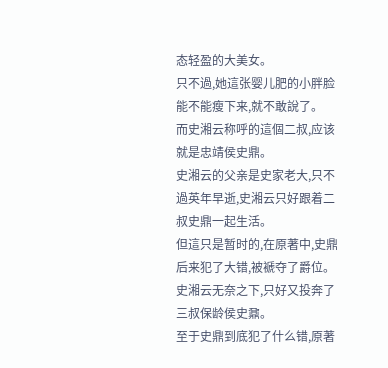态轻盈的大美女。
只不過,她這张婴儿肥的小胖脸能不能瘦下来,就不敢說了。
而史湘云称呼的這個二叔,应该就是忠靖侯史鼎。
史湘云的父亲是史家老大,只不過英年早逝,史湘云只好跟着二叔史鼎一起生活。
但這只是暂时的,在原著中,史鼎后来犯了大错,被褫夺了爵位。
史湘云无奈之下,只好又投奔了三叔保龄侯史鼐。
至于史鼎到底犯了什么错,原著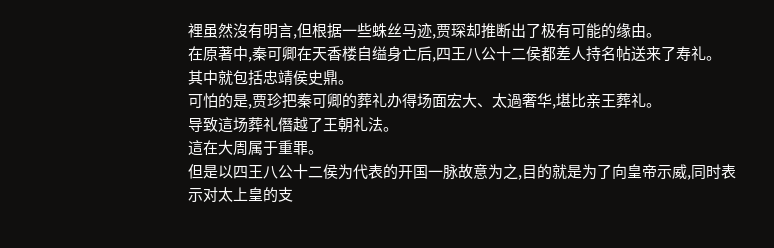裡虽然沒有明言,但根据一些蛛丝马迹,贾琛却推断出了极有可能的缘由。
在原著中,秦可卿在天香楼自缢身亡后,四王八公十二侯都差人持名帖送来了寿礼。
其中就包括忠靖侯史鼎。
可怕的是,贾珍把秦可卿的葬礼办得场面宏大、太過奢华,堪比亲王葬礼。
导致這场葬礼僭越了王朝礼法。
這在大周属于重罪。
但是以四王八公十二侯为代表的开国一脉故意为之,目的就是为了向皇帝示威,同时表示对太上皇的支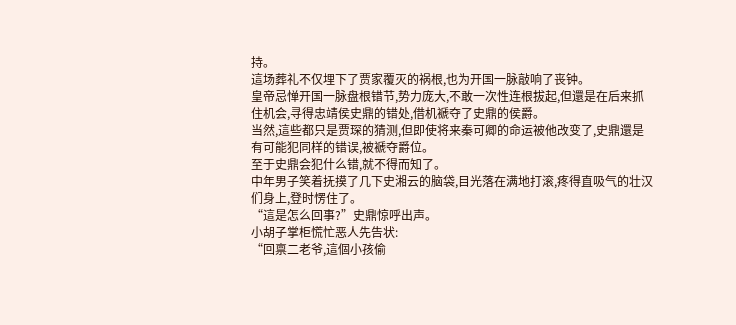持。
這场葬礼不仅埋下了贾家覆灭的祸根,也为开国一脉敲响了丧钟。
皇帝忌惮开国一脉盘根错节,势力庞大,不敢一次性连根拔起,但還是在后来抓住机会,寻得忠靖侯史鼎的错处,借机褫夺了史鼎的侯爵。
当然,這些都只是贾琛的猜测,但即使将来秦可卿的命运被他改变了,史鼎還是有可能犯同样的错误,被褫夺爵位。
至于史鼎会犯什么错,就不得而知了。
中年男子笑着抚摸了几下史湘云的脑袋,目光落在满地打滚,疼得直吸气的壮汉们身上,登时愣住了。
“這是怎么回事?”史鼎惊呼出声。
小胡子掌柜慌忙恶人先告状:
“回禀二老爷,這個小孩偷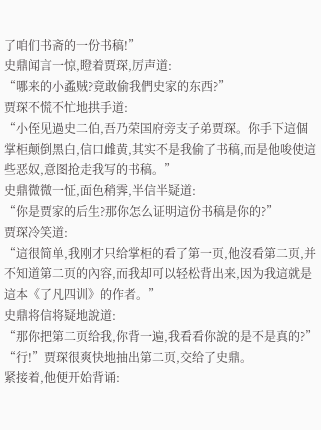了咱们书斋的一份书稿!”
史鼎闻言一惊,瞪着贾琛,厉声道:
“哪来的小蟊贼?竟敢偷我們史家的东西?”
贾琛不慌不忙地拱手道:
“小侄见過史二伯,吾乃荣国府旁支子弟贾琛。你手下這個掌柜颠倒黑白,信口雌黄,其实不是我偷了书稿,而是他唆使這些恶奴,意图抢走我写的书稿。”
史鼎微微一怔,面色稍霁,半信半疑道:
“你是贾家的后生?那你怎么证明這份书稿是你的?”
贾琛冷笑道:
“這很简单,我刚才只给掌柜的看了第一页,他沒看第二页,并不知道第二页的內容,而我却可以轻松背出来,因为我這就是這本《了凡四训》的作者。”
史鼎将信将疑地說道:
“那你把第二页给我,你背一遍,我看看你說的是不是真的?”
“行!”贾琛很爽快地抽出第二页,交给了史鼎。
紧接着,他便开始背诵: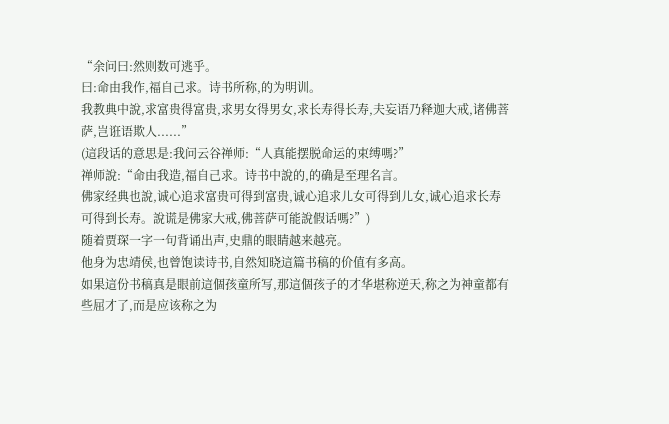“余问曰:然则数可逃乎。
曰:命由我作,福自己求。诗书所称,的为明训。
我教典中說,求富贵得富贵,求男女得男女,求长寿得长寿,夫妄语乃释迦大戒,诸佛菩萨,岂诳语欺人......”
(這段话的意思是:我问云谷禅师:“人真能摆脱命运的束缚嗎?”
禅师說:“命由我造,福自己求。诗书中說的,的确是至理名言。
佛家经典也說,诚心追求富贵可得到富贵,诚心追求儿女可得到儿女,诚心追求长寿可得到长寿。說谎是佛家大戒,佛菩萨可能說假话嗎?”)
随着贾琛一字一句背诵出声,史鼎的眼睛越来越亮。
他身为忠靖侯,也曾饱读诗书,自然知晓這篇书稿的价值有多高。
如果這份书稿真是眼前這個孩童所写,那這個孩子的才华堪称逆天,称之为神童都有些屈才了,而是应该称之为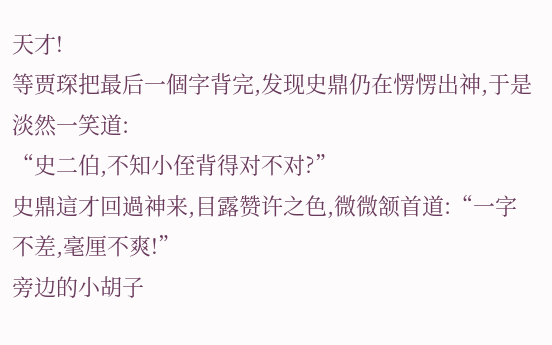天才!
等贾琛把最后一個字背完,发现史鼎仍在愣愣出神,于是淡然一笑道:
“史二伯,不知小侄背得对不对?”
史鼎這才回過神来,目露赞许之色,微微颔首道:“一字不差,毫厘不爽!”
旁边的小胡子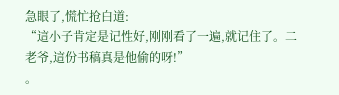急眼了,慌忙抢白道:
“這小子肯定是记性好,刚刚看了一遍,就记住了。二老爷,這份书稿真是他偷的呀!”
。